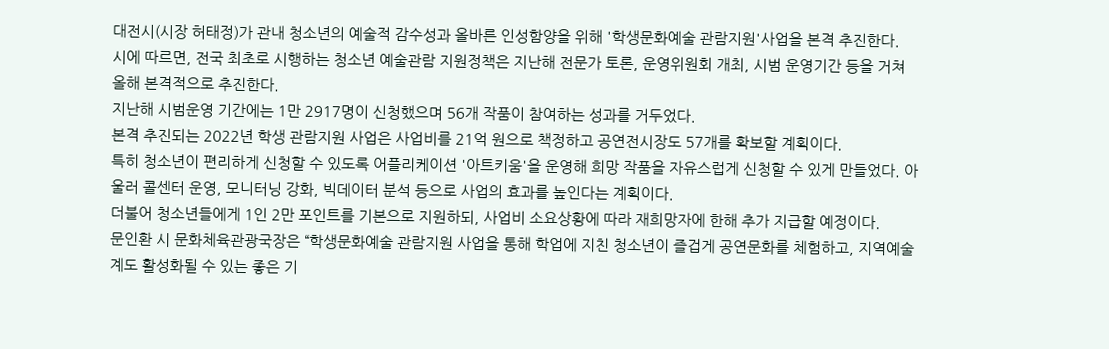대전시(시장 허태정)가 관내 청소년의 예술적 감수성과 올바른 인성함양을 위해 '학생문화예술 관람지원'사업을 본격 추진한다.
시에 따르면, 전국 최초로 시행하는 청소년 예술관람 지원정책은 지난해 전문가 토론, 운영위원회 개최, 시범 운영기간 등을 거쳐 올해 본격적으로 추진한다.
지난해 시범운영 기간에는 1만 2917명이 신청했으며 56개 작품이 참여하는 성과를 거두었다.
본격 추진되는 2022년 학생 관람지원 사업은 사업비를 21억 원으로 책정하고 공연전시장도 57개를 확보할 계획이다.
특히 청소년이 편리하게 신청할 수 있도록 어플리케이션 '아트키움'을 운영해 희망 작품을 자유스럽게 신청할 수 있게 만들었다. 아울러 콜센터 운영, 모니터닝 강화, 빅데이터 분석 등으로 사업의 효과를 높인다는 계획이다.
더불어 청소년들에게 1인 2만 포인트를 기본으로 지원하되, 사업비 소요상황에 따라 재희망자에 한해 추가 지급할 예정이다.
문인환 시 문화체육관광국장은 “학생문화예술 관람지원 사업을 통해 학업에 지친 청소년이 즐겁게 공연문화를 체험하고, 지역예술계도 활성화될 수 있는 좋은 기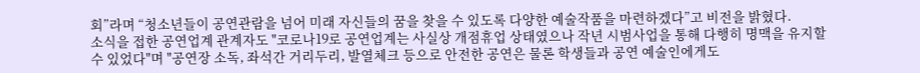회”라며 “청소년들이 공연관람을 넘어 미래 자신들의 꿈을 찾을 수 있도록 다양한 예술작품을 마련하겠다”고 비전을 밝혔다.
소식을 접한 공연업계 관계자도 "코로나19로 공연업계는 사실상 개점휴업 상태였으나 작년 시범사업을 통해 다행히 명맥을 유지할 수 있었다"며 "공연장 소독, 좌석간 거리두리, 발열체크 등으로 안전한 공연은 물론 학생들과 공연 예술인에게도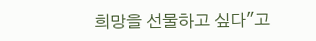희망을 선물하고 싶다"고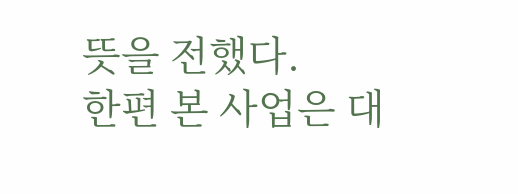뜻을 전했다.
한편 본 사업은 대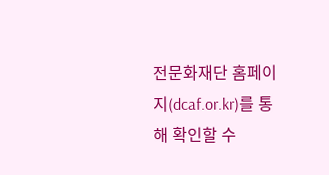전문화재단 홈페이지(dcaf.or.kr)를 통해 확인할 수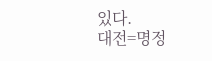있다.
대전=명정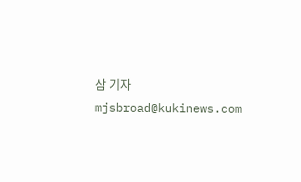삼 기자 mjsbroad@kukinews.com